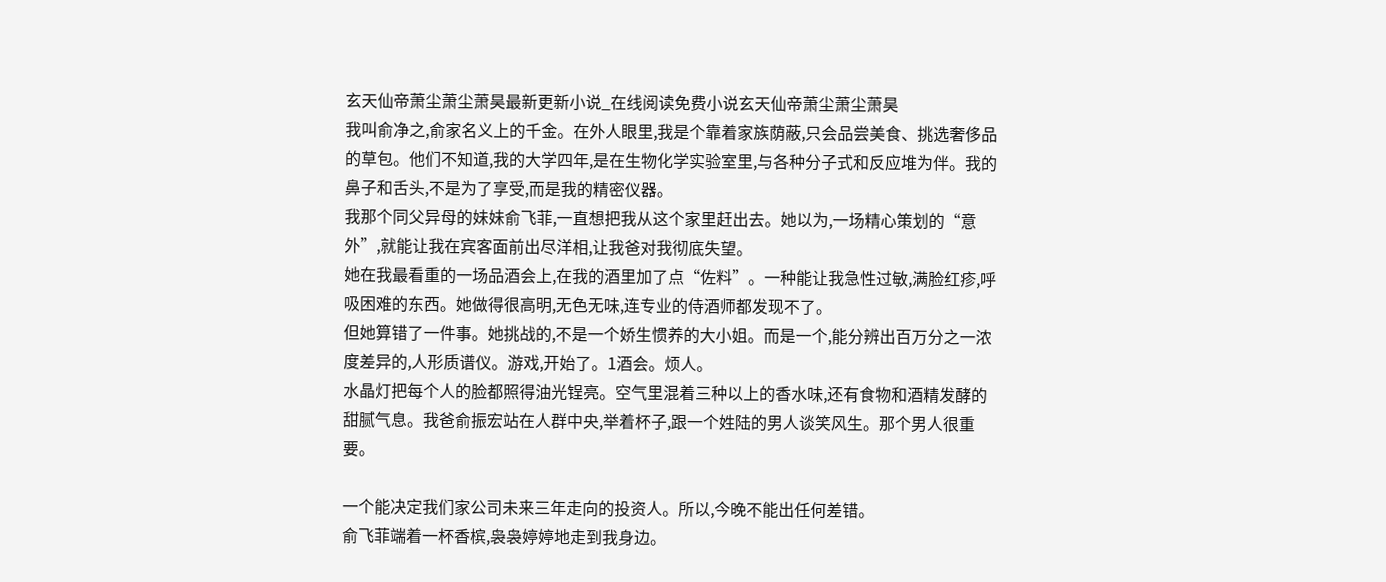玄天仙帝萧尘萧尘萧昊最新更新小说_在线阅读免费小说玄天仙帝萧尘萧尘萧昊
我叫俞净之,俞家名义上的千金。在外人眼里,我是个靠着家族荫蔽,只会品尝美食、挑选奢侈品的草包。他们不知道,我的大学四年,是在生物化学实验室里,与各种分子式和反应堆为伴。我的鼻子和舌头,不是为了享受,而是我的精密仪器。
我那个同父异母的妹妹俞飞菲,一直想把我从这个家里赶出去。她以为,一场精心策划的“意外”,就能让我在宾客面前出尽洋相,让我爸对我彻底失望。
她在我最看重的一场品酒会上,在我的酒里加了点“佐料”。一种能让我急性过敏,满脸红疹,呼吸困难的东西。她做得很高明,无色无味,连专业的侍酒师都发现不了。
但她算错了一件事。她挑战的,不是一个娇生惯养的大小姐。而是一个,能分辨出百万分之一浓度差异的,人形质谱仪。游戏,开始了。1酒会。烦人。
水晶灯把每个人的脸都照得油光锃亮。空气里混着三种以上的香水味,还有食物和酒精发酵的甜腻气息。我爸俞振宏站在人群中央,举着杯子,跟一个姓陆的男人谈笑风生。那个男人很重要。

一个能决定我们家公司未来三年走向的投资人。所以,今晚不能出任何差错。
俞飞菲端着一杯香槟,袅袅婷婷地走到我身边。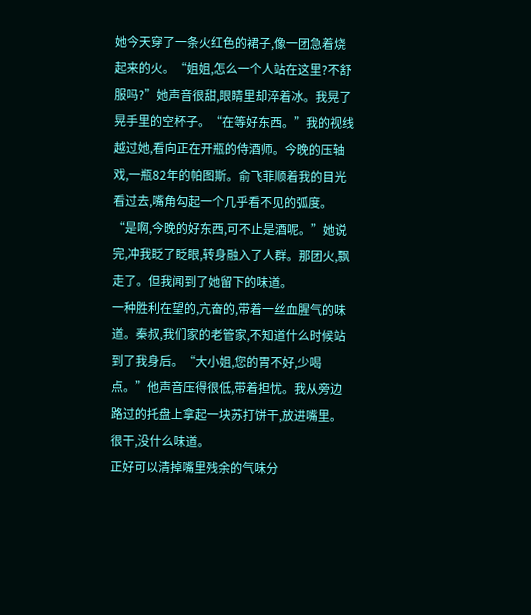她今天穿了一条火红色的裙子,像一团急着烧起来的火。“姐姐,怎么一个人站在这里?不舒服吗?”她声音很甜,眼睛里却淬着冰。我晃了晃手里的空杯子。“在等好东西。”我的视线越过她,看向正在开瓶的侍酒师。今晚的压轴戏,一瓶82年的帕图斯。俞飞菲顺着我的目光看过去,嘴角勾起一个几乎看不见的弧度。“是啊,今晚的好东西,可不止是酒呢。”她说完,冲我眨了眨眼,转身融入了人群。那团火,飘走了。但我闻到了她留下的味道。
一种胜利在望的,亢奋的,带着一丝血腥气的味道。秦叔,我们家的老管家,不知道什么时候站到了我身后。“大小姐,您的胃不好,少喝点。”他声音压得很低,带着担忧。我从旁边路过的托盘上拿起一块苏打饼干,放进嘴里。很干,没什么味道。
正好可以清掉嘴里残余的气味分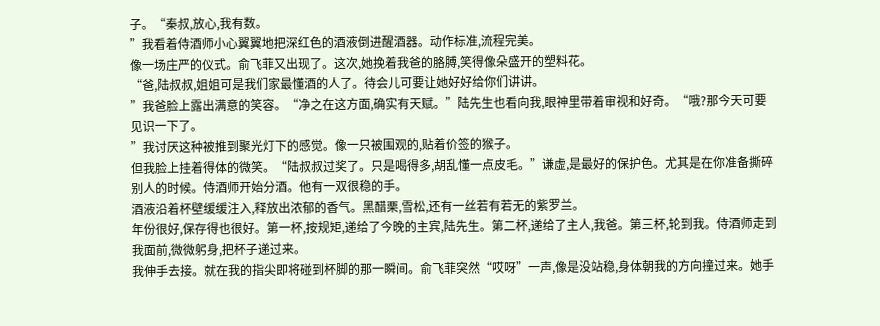子。“秦叔,放心,我有数。
”我看着侍酒师小心翼翼地把深红色的酒液倒进醒酒器。动作标准,流程完美。
像一场庄严的仪式。俞飞菲又出现了。这次,她挽着我爸的胳膊,笑得像朵盛开的塑料花。
“爸,陆叔叔,姐姐可是我们家最懂酒的人了。待会儿可要让她好好给你们讲讲。
”我爸脸上露出满意的笑容。“净之在这方面,确实有天赋。”陆先生也看向我,眼神里带着审视和好奇。“哦?那今天可要见识一下了。
”我讨厌这种被推到聚光灯下的感觉。像一只被围观的,贴着价签的猴子。
但我脸上挂着得体的微笑。“陆叔叔过奖了。只是喝得多,胡乱懂一点皮毛。”谦虚,是最好的保护色。尤其是在你准备撕碎别人的时候。侍酒师开始分酒。他有一双很稳的手。
酒液沿着杯壁缓缓注入,释放出浓郁的香气。黑醋栗,雪松,还有一丝若有若无的紫罗兰。
年份很好,保存得也很好。第一杯,按规矩,递给了今晚的主宾,陆先生。第二杯,递给了主人,我爸。第三杯,轮到我。侍酒师走到我面前,微微躬身,把杯子递过来。
我伸手去接。就在我的指尖即将碰到杯脚的那一瞬间。俞飞菲突然“哎呀”一声,像是没站稳,身体朝我的方向撞过来。她手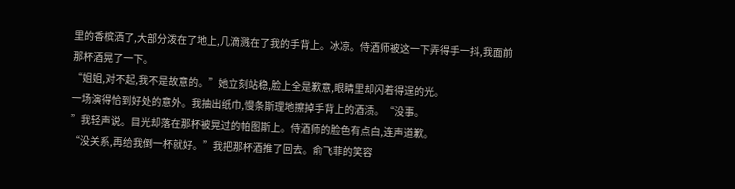里的香槟洒了,大部分泼在了地上,几滴溅在了我的手背上。冰凉。侍酒师被这一下弄得手一抖,我面前那杯酒晃了一下。
“姐姐,对不起,我不是故意的。”她立刻站稳,脸上全是歉意,眼睛里却闪着得逞的光。
一场演得恰到好处的意外。我抽出纸巾,慢条斯理地擦掉手背上的酒渍。“没事。
”我轻声说。目光却落在那杯被晃过的帕图斯上。侍酒师的脸色有点白,连声道歉。
“没关系,再给我倒一杯就好。”我把那杯酒推了回去。俞飞菲的笑容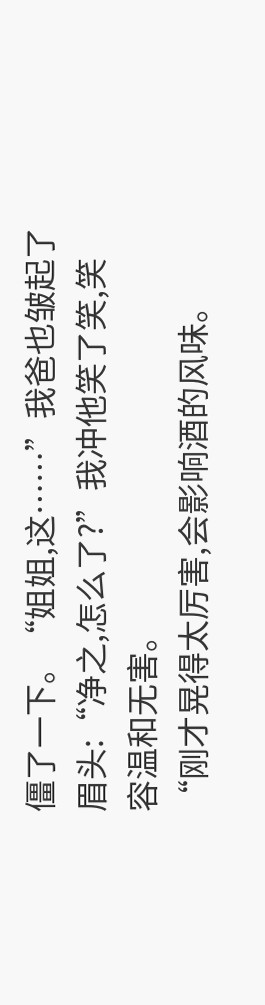僵了一下。“姐姐,这……”我爸也皱起了眉头:“净之,怎么了?”我冲他笑了笑,笑容温和无害。
“刚才晃得太厉害,会影响酒的风味。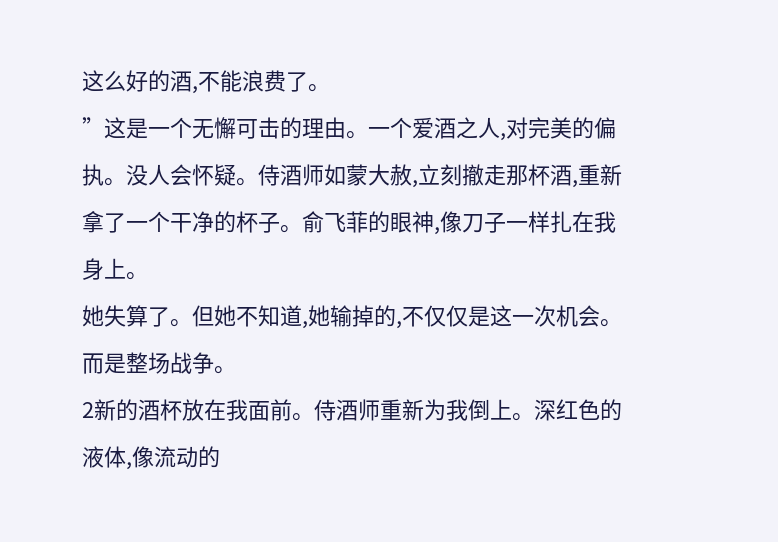这么好的酒,不能浪费了。
”这是一个无懈可击的理由。一个爱酒之人,对完美的偏执。没人会怀疑。侍酒师如蒙大赦,立刻撤走那杯酒,重新拿了一个干净的杯子。俞飞菲的眼神,像刀子一样扎在我身上。
她失算了。但她不知道,她输掉的,不仅仅是这一次机会。而是整场战争。
2新的酒杯放在我面前。侍酒师重新为我倒上。深红色的液体,像流动的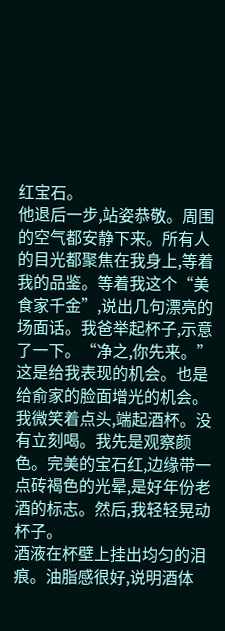红宝石。
他退后一步,站姿恭敬。周围的空气都安静下来。所有人的目光都聚焦在我身上,等着我的品鉴。等着我这个“美食家千金”,说出几句漂亮的场面话。我爸举起杯子,示意了一下。“净之,你先来。”这是给我表现的机会。也是给俞家的脸面增光的机会。
我微笑着点头,端起酒杯。没有立刻喝。我先是观察颜色。完美的宝石红,边缘带一点砖褐色的光晕,是好年份老酒的标志。然后,我轻轻晃动杯子。
酒液在杯壁上挂出均匀的泪痕。油脂感很好,说明酒体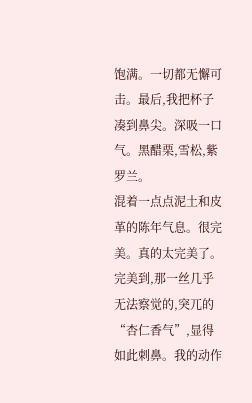饱满。一切都无懈可击。最后,我把杯子凑到鼻尖。深吸一口气。黑醋栗,雪松,紫罗兰。
混着一点点泥土和皮革的陈年气息。很完美。真的太完美了。完美到,那一丝几乎无法察觉的,突兀的“杏仁香气”,显得如此刺鼻。我的动作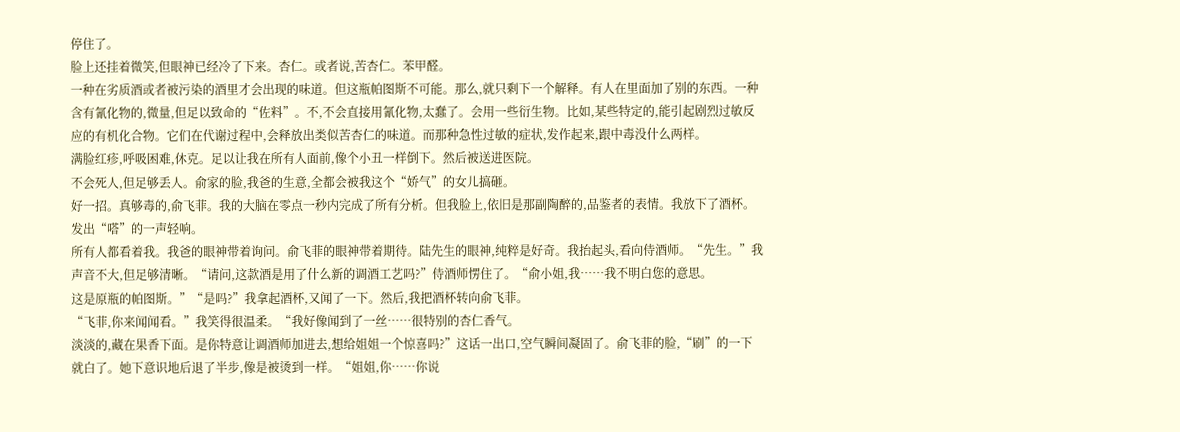停住了。
脸上还挂着微笑,但眼神已经冷了下来。杏仁。或者说,苦杏仁。苯甲醛。
一种在劣质酒或者被污染的酒里才会出现的味道。但这瓶帕图斯不可能。那么,就只剩下一个解释。有人在里面加了别的东西。一种含有氰化物的,微量,但足以致命的“佐料”。不,不会直接用氰化物,太蠢了。会用一些衍生物。比如,某些特定的,能引起剧烈过敏反应的有机化合物。它们在代谢过程中,会释放出类似苦杏仁的味道。而那种急性过敏的症状,发作起来,跟中毒没什么两样。
满脸红疹,呼吸困难,休克。足以让我在所有人面前,像个小丑一样倒下。然后被送进医院。
不会死人,但足够丢人。俞家的脸,我爸的生意,全都会被我这个“娇气”的女儿搞砸。
好一招。真够毒的,俞飞菲。我的大脑在零点一秒内完成了所有分析。但我脸上,依旧是那副陶醉的,品鉴者的表情。我放下了酒杯。发出“嗒”的一声轻响。
所有人都看着我。我爸的眼神带着询问。俞飞菲的眼神带着期待。陆先生的眼神,纯粹是好奇。我抬起头,看向侍酒师。“先生。”我声音不大,但足够清晰。“请问,这款酒是用了什么新的调酒工艺吗?”侍酒师愣住了。“俞小姐,我……我不明白您的意思。
这是原瓶的帕图斯。”“是吗?”我拿起酒杯,又闻了一下。然后,我把酒杯转向俞飞菲。
“飞菲,你来闻闻看。”我笑得很温柔。“我好像闻到了一丝……很特别的杏仁香气。
淡淡的,藏在果香下面。是你特意让调酒师加进去,想给姐姐一个惊喜吗?”这话一出口,空气瞬间凝固了。俞飞菲的脸,“刷”的一下就白了。她下意识地后退了半步,像是被烫到一样。“姐姐,你……你说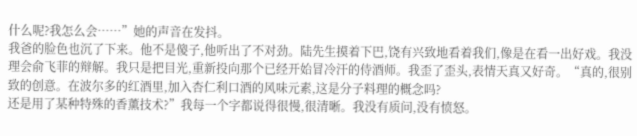什么呢?我怎么会……”她的声音在发抖。
我爸的脸色也沉了下来。他不是傻子,他听出了不对劲。陆先生摸着下巴,饶有兴致地看着我们,像是在看一出好戏。我没理会俞飞菲的辩解。我只是把目光,重新投向那个已经开始冒冷汗的侍酒师。我歪了歪头,表情天真又好奇。“真的,很别致的创意。在波尔多的红酒里,加入杏仁利口酒的风味元素,这是分子料理的概念吗?
还是用了某种特殊的香薰技术?”我每一个字都说得很慢,很清晰。我没有质问,没有愤怒。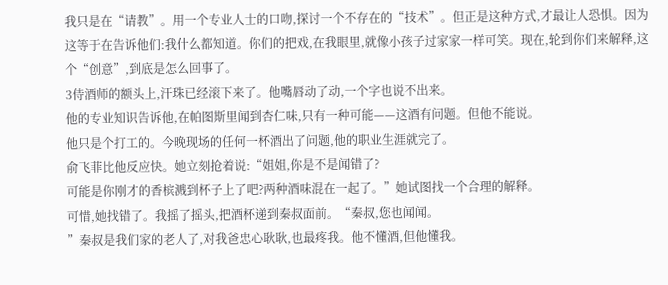我只是在“请教”。用一个专业人士的口吻,探讨一个不存在的“技术”。但正是这种方式,才最让人恐惧。因为这等于在告诉他们:我什么都知道。你们的把戏,在我眼里,就像小孩子过家家一样可笑。现在,轮到你们来解释,这个“创意”,到底是怎么回事了。
3侍酒师的额头上,汗珠已经滚下来了。他嘴唇动了动,一个字也说不出来。
他的专业知识告诉他,在帕图斯里闻到杏仁味,只有一种可能——这酒有问题。但他不能说。
他只是个打工的。今晚现场的任何一杯酒出了问题,他的职业生涯就完了。
俞飞菲比他反应快。她立刻抢着说:“姐姐,你是不是闻错了?
可能是你刚才的香槟溅到杯子上了吧?两种酒味混在一起了。”她试图找一个合理的解释。
可惜,她找错了。我摇了摇头,把酒杯递到秦叔面前。“秦叔,您也闻闻。
”秦叔是我们家的老人了,对我爸忠心耿耿,也最疼我。他不懂酒,但他懂我。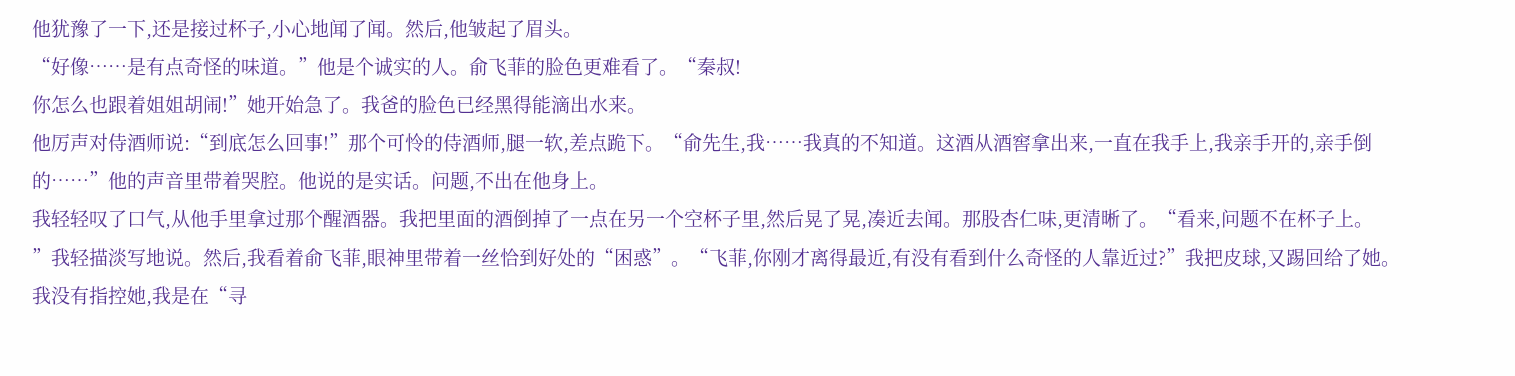他犹豫了一下,还是接过杯子,小心地闻了闻。然后,他皱起了眉头。
“好像……是有点奇怪的味道。”他是个诚实的人。俞飞菲的脸色更难看了。“秦叔!
你怎么也跟着姐姐胡闹!”她开始急了。我爸的脸色已经黑得能滴出水来。
他厉声对侍酒师说:“到底怎么回事!”那个可怜的侍酒师,腿一软,差点跪下。“俞先生,我……我真的不知道。这酒从酒窖拿出来,一直在我手上,我亲手开的,亲手倒的……”他的声音里带着哭腔。他说的是实话。问题,不出在他身上。
我轻轻叹了口气,从他手里拿过那个醒酒器。我把里面的酒倒掉了一点在另一个空杯子里,然后晃了晃,凑近去闻。那股杏仁味,更清晰了。“看来,问题不在杯子上。
”我轻描淡写地说。然后,我看着俞飞菲,眼神里带着一丝恰到好处的“困惑”。“飞菲,你刚才离得最近,有没有看到什么奇怪的人靠近过?”我把皮球,又踢回给了她。
我没有指控她,我是在“寻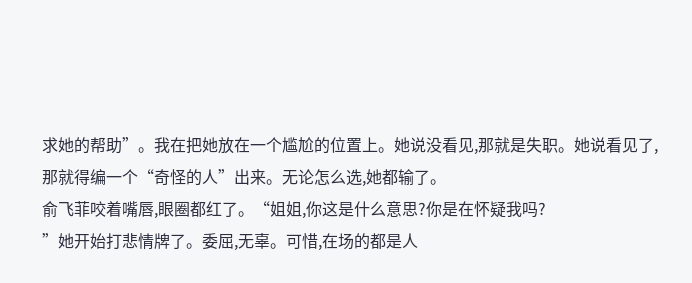求她的帮助”。我在把她放在一个尴尬的位置上。她说没看见,那就是失职。她说看见了,那就得编一个“奇怪的人”出来。无论怎么选,她都输了。
俞飞菲咬着嘴唇,眼圈都红了。“姐姐,你这是什么意思?你是在怀疑我吗?
”她开始打悲情牌了。委屈,无辜。可惜,在场的都是人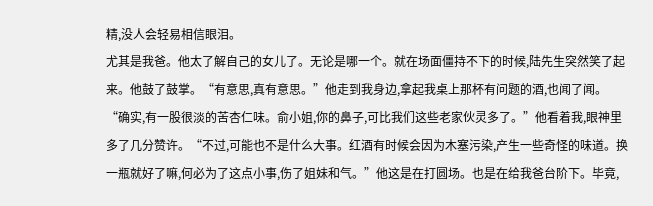精,没人会轻易相信眼泪。
尤其是我爸。他太了解自己的女儿了。无论是哪一个。就在场面僵持不下的时候,陆先生突然笑了起来。他鼓了鼓掌。“有意思,真有意思。”他走到我身边,拿起我桌上那杯有问题的酒,也闻了闻。“确实,有一股很淡的苦杏仁味。俞小姐,你的鼻子,可比我们这些老家伙灵多了。”他看着我,眼神里多了几分赞许。“不过,可能也不是什么大事。红酒有时候会因为木塞污染,产生一些奇怪的味道。换一瓶就好了嘛,何必为了这点小事,伤了姐妹和气。”他这是在打圆场。也是在给我爸台阶下。毕竟,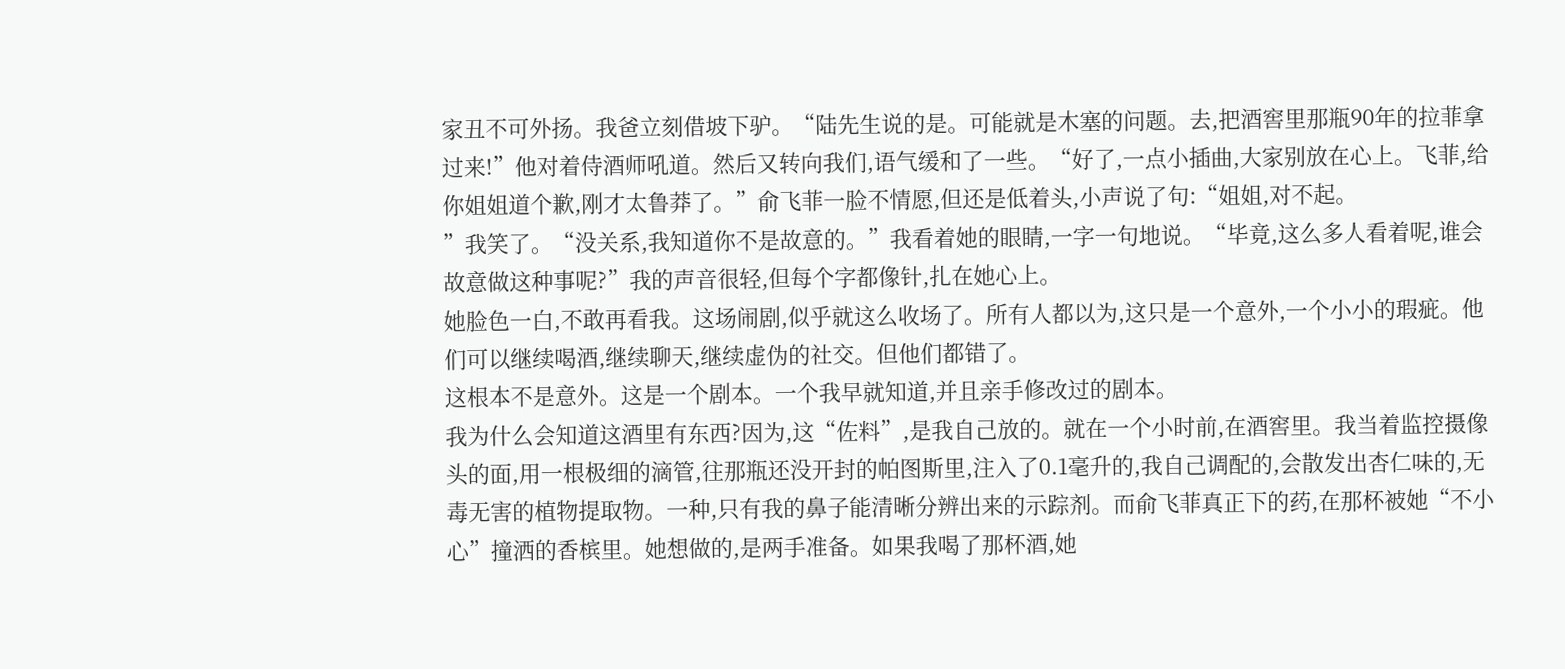家丑不可外扬。我爸立刻借坡下驴。“陆先生说的是。可能就是木塞的问题。去,把酒窖里那瓶90年的拉菲拿过来!”他对着侍酒师吼道。然后又转向我们,语气缓和了一些。“好了,一点小插曲,大家别放在心上。飞菲,给你姐姐道个歉,刚才太鲁莽了。”俞飞菲一脸不情愿,但还是低着头,小声说了句:“姐姐,对不起。
”我笑了。“没关系,我知道你不是故意的。”我看着她的眼睛,一字一句地说。“毕竟,这么多人看着呢,谁会故意做这种事呢?”我的声音很轻,但每个字都像针,扎在她心上。
她脸色一白,不敢再看我。这场闹剧,似乎就这么收场了。所有人都以为,这只是一个意外,一个小小的瑕疵。他们可以继续喝酒,继续聊天,继续虚伪的社交。但他们都错了。
这根本不是意外。这是一个剧本。一个我早就知道,并且亲手修改过的剧本。
我为什么会知道这酒里有东西?因为,这“佐料”,是我自己放的。就在一个小时前,在酒窖里。我当着监控摄像头的面,用一根极细的滴管,往那瓶还没开封的帕图斯里,注入了0.1毫升的,我自己调配的,会散发出杏仁味的,无毒无害的植物提取物。一种,只有我的鼻子能清晰分辨出来的示踪剂。而俞飞菲真正下的药,在那杯被她“不小心”撞洒的香槟里。她想做的,是两手准备。如果我喝了那杯酒,她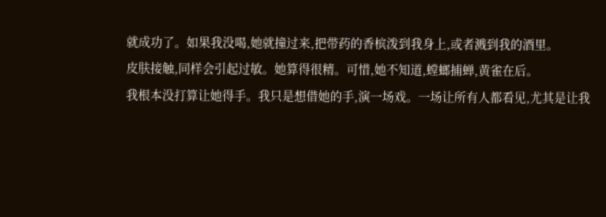就成功了。如果我没喝,她就撞过来,把带药的香槟泼到我身上,或者溅到我的酒里。
皮肤接触,同样会引起过敏。她算得很精。可惜,她不知道,螳螂捕蝉,黄雀在后。
我根本没打算让她得手。我只是想借她的手,演一场戏。一场让所有人都看见,尤其是让我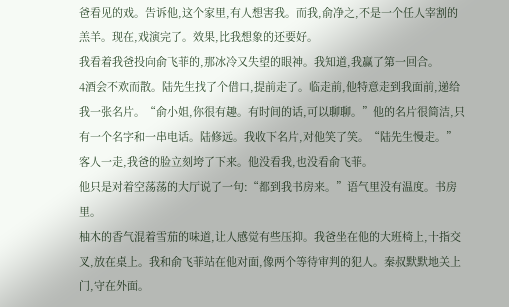爸看见的戏。告诉他,这个家里,有人想害我。而我,俞净之,不是一个任人宰割的羔羊。现在,戏演完了。效果,比我想象的还要好。
我看着我爸投向俞飞菲的,那冰冷又失望的眼神。我知道,我赢了第一回合。
4酒会不欢而散。陆先生找了个借口,提前走了。临走前,他特意走到我面前,递给我一张名片。“俞小姐,你很有趣。有时间的话,可以聊聊。”他的名片很简洁,只有一个名字和一串电话。陆修远。我收下名片,对他笑了笑。“陆先生慢走。”客人一走,我爸的脸立刻垮了下来。他没看我,也没看俞飞菲。
他只是对着空荡荡的大厅说了一句:“都到我书房来。”语气里没有温度。书房里。
柚木的香气混着雪茄的味道,让人感觉有些压抑。我爸坐在他的大班椅上,十指交叉,放在桌上。我和俞飞菲站在他对面,像两个等待审判的犯人。秦叔默默地关上门,守在外面。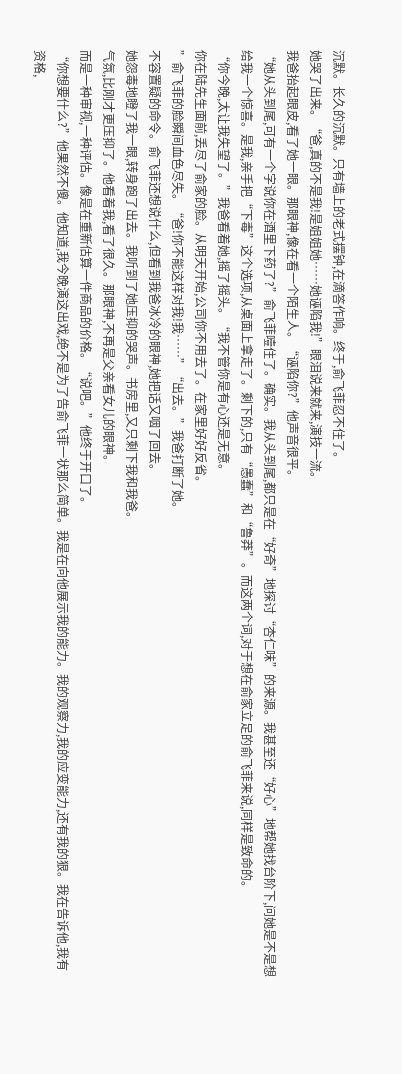沉默。长久的沉默。只有墙上的老式摆钟,在滴答作响。终于,俞飞菲忍不住了。
她哭了出来。“爸,真的不是我!是姐姐她……她诬陷我!”眼泪说来就来,演技一流。
我爸抬起眼皮,看了她一眼。那眼神,像在看一个陌生人。“诬陷你?”他声音很平。
“她从头到尾,可有一个字说你在酒里下药了?”俞飞菲噎住了。确实。我从头到尾,都只是在“好奇”地探讨“杏仁味”的来源。我甚至还“好心”地帮她找台阶下,问她是不是想给我一个惊喜。是我,亲手把“下毒”这个选项,从桌面上拿走了。剩下的,只有“愚蠢”和“鲁莽”。而这两个词,对于想在俞家立足的俞飞菲来说,同样是致命的。
“你今晚,太让我失望了。”我爸看着她,摇了摇头。“我不管你是有心还是无意。
你在陆先生面前,丢尽了俞家的脸。从明天开始,公司你不用去了。在家里好好反省。
”俞飞菲的脸瞬间血色尽失。“爸!你不能这样对我!我……”“出去。”我爸打断了她。
不容置疑的命令。俞飞菲还想说什么,但看到我爸冰冷的眼神,她把话又咽了回去。
她怨毒地瞪了我一眼,转身跑了出去。我听到了她压抑的哭声。书房里,又只剩下我和我爸。
气氛,比刚才更压抑了。他看着我,看了很久。那眼神,不再是父亲看女儿的眼神。
而是一种审视,一种评估。像是在重新估算一件商品的价格。“说吧。”他终于开口了。
“你想要什么?”他果然不傻。他知道,我今晚演这出戏,绝不是为了告俞飞菲一状那么简单。我是在向他展示我的能力。我的观察力,我的应变能力,还有我的狠。我在告诉他,我有资格,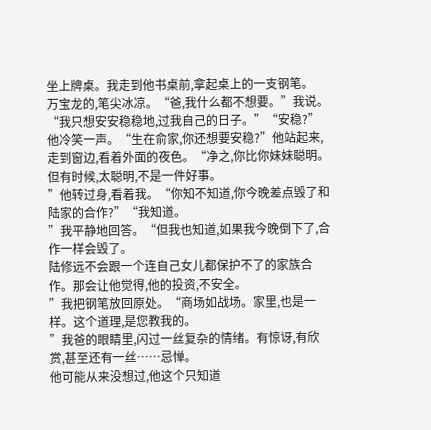坐上牌桌。我走到他书桌前,拿起桌上的一支钢笔。
万宝龙的,笔尖冰凉。“爸,我什么都不想要。”我说。“我只想安安稳稳地,过我自己的日子。”“安稳?”他冷笑一声。“生在俞家,你还想要安稳?”他站起来,走到窗边,看着外面的夜色。“净之,你比你妹妹聪明。但有时候,太聪明,不是一件好事。
”他转过身,看着我。“你知不知道,你今晚差点毁了和陆家的合作?”“我知道。
”我平静地回答。“但我也知道,如果我今晚倒下了,合作一样会毁了。
陆修远不会跟一个连自己女儿都保护不了的家族合作。那会让他觉得,他的投资,不安全。
”我把钢笔放回原处。“商场如战场。家里,也是一样。这个道理,是您教我的。
”我爸的眼睛里,闪过一丝复杂的情绪。有惊讶,有欣赏,甚至还有一丝……忌惮。
他可能从来没想过,他这个只知道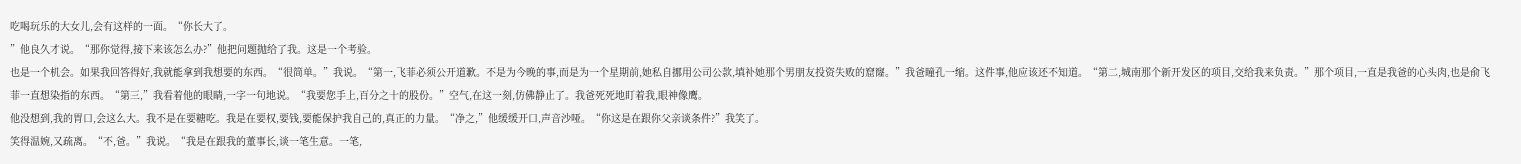吃喝玩乐的大女儿,会有这样的一面。“你长大了。
”他良久才说。“那你觉得,接下来该怎么办?”他把问题抛给了我。这是一个考验。
也是一个机会。如果我回答得好,我就能拿到我想要的东西。“很简单。”我说。“第一,飞菲必须公开道歉。不是为今晚的事,而是为一个星期前,她私自挪用公司公款,填补她那个男朋友投资失败的窟窿。”我爸瞳孔一缩。这件事,他应该还不知道。“第二,城南那个新开发区的项目,交给我来负责。”那个项目,一直是我爸的心头肉,也是俞飞菲一直想染指的东西。“第三,”我看着他的眼睛,一字一句地说。“我要您手上,百分之十的股份。”空气,在这一刻,仿佛静止了。我爸死死地盯着我,眼神像鹰。
他没想到,我的胃口,会这么大。我不是在要糖吃。我是在要权,要钱,要能保护我自己的,真正的力量。“净之,”他缓缓开口,声音沙哑。“你这是在跟你父亲谈条件?”我笑了。
笑得温婉,又疏离。“不,爸。”我说。“我是在跟我的董事长,谈一笔生意。一笔,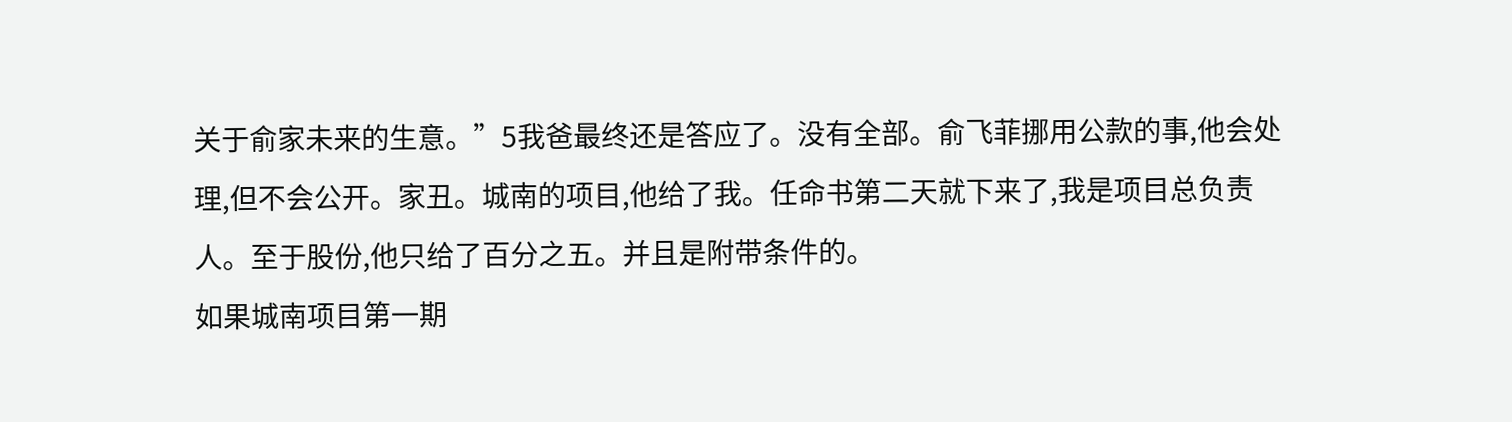关于俞家未来的生意。”5我爸最终还是答应了。没有全部。俞飞菲挪用公款的事,他会处理,但不会公开。家丑。城南的项目,他给了我。任命书第二天就下来了,我是项目总负责人。至于股份,他只给了百分之五。并且是附带条件的。
如果城南项目第一期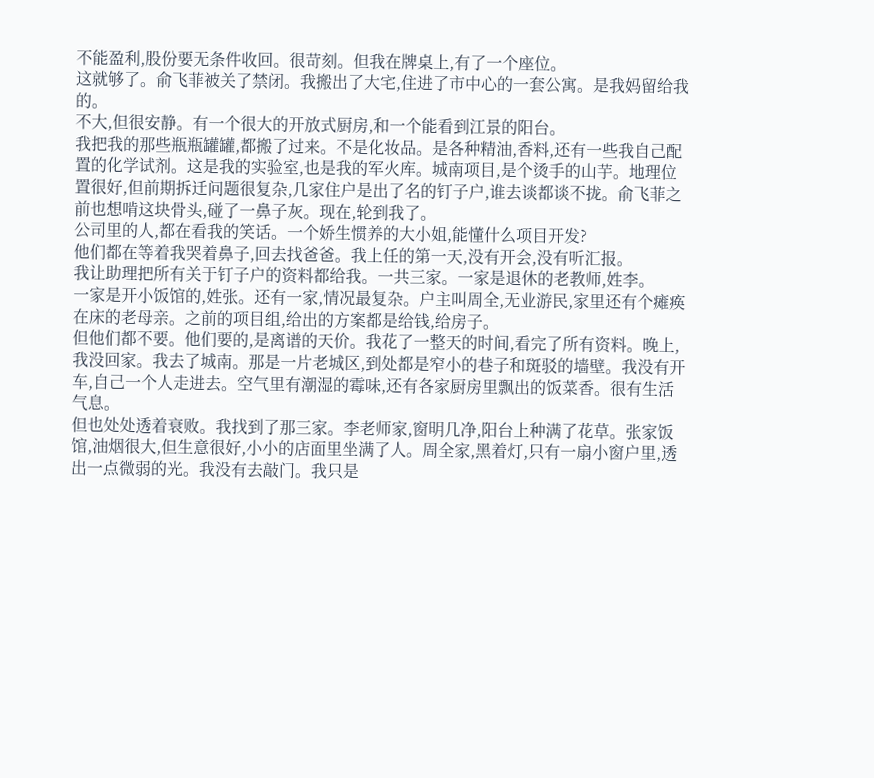不能盈利,股份要无条件收回。很苛刻。但我在牌桌上,有了一个座位。
这就够了。俞飞菲被关了禁闭。我搬出了大宅,住进了市中心的一套公寓。是我妈留给我的。
不大,但很安静。有一个很大的开放式厨房,和一个能看到江景的阳台。
我把我的那些瓶瓶罐罐,都搬了过来。不是化妆品。是各种精油,香料,还有一些我自己配置的化学试剂。这是我的实验室,也是我的军火库。城南项目,是个烫手的山芋。地理位置很好,但前期拆迁问题很复杂,几家住户是出了名的钉子户,谁去谈都谈不拢。俞飞菲之前也想啃这块骨头,碰了一鼻子灰。现在,轮到我了。
公司里的人,都在看我的笑话。一个娇生惯养的大小姐,能懂什么项目开发?
他们都在等着我哭着鼻子,回去找爸爸。我上任的第一天,没有开会,没有听汇报。
我让助理把所有关于钉子户的资料都给我。一共三家。一家是退休的老教师,姓李。
一家是开小饭馆的,姓张。还有一家,情况最复杂。户主叫周全,无业游民,家里还有个瘫痪在床的老母亲。之前的项目组,给出的方案都是给钱,给房子。
但他们都不要。他们要的,是离谱的天价。我花了一整天的时间,看完了所有资料。晚上,我没回家。我去了城南。那是一片老城区,到处都是窄小的巷子和斑驳的墙壁。我没有开车,自己一个人走进去。空气里有潮湿的霉味,还有各家厨房里飘出的饭菜香。很有生活气息。
但也处处透着衰败。我找到了那三家。李老师家,窗明几净,阳台上种满了花草。张家饭馆,油烟很大,但生意很好,小小的店面里坐满了人。周全家,黑着灯,只有一扇小窗户里,透出一点微弱的光。我没有去敲门。我只是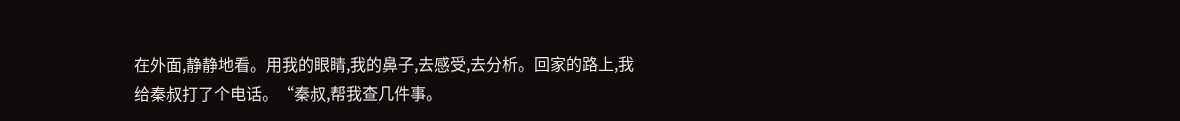在外面,静静地看。用我的眼睛,我的鼻子,去感受,去分析。回家的路上,我给秦叔打了个电话。“秦叔,帮我查几件事。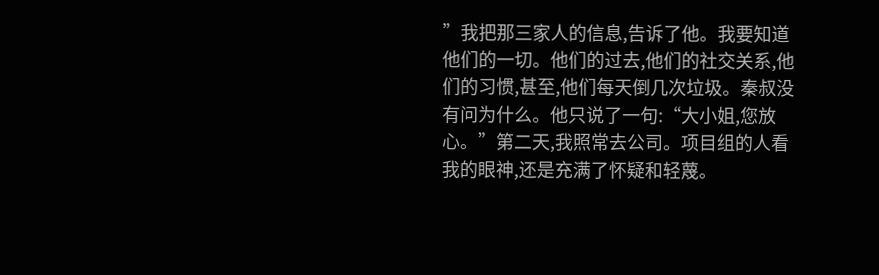”我把那三家人的信息,告诉了他。我要知道他们的一切。他们的过去,他们的社交关系,他们的习惯,甚至,他们每天倒几次垃圾。秦叔没有问为什么。他只说了一句:“大小姐,您放心。”第二天,我照常去公司。项目组的人看我的眼神,还是充满了怀疑和轻蔑。